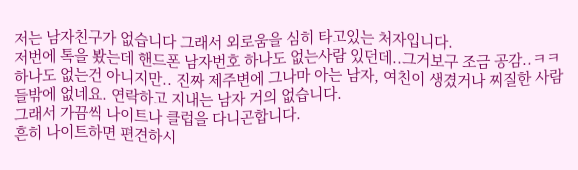저는 남자친구가 없습니다 그래서 외로움을 심히 타고있는 처자입니다.
저번에 톡을 봤는데 핸드폰 남자번호 하나도 없는사람 있던데..그거보구 조금 공감..ㅋㅋ
하나도 없는건 아니지만.. 진짜 제주변에 그나마 아는 남자, 여친이 생겼거나 찌질한 사람들밖에 없네요. 연락하고 지내는 남자 거의 없습니다.
그래서 가끔씩 나이트나 클럽을 다니곤합니다.
흔히 나이트하면 편견하시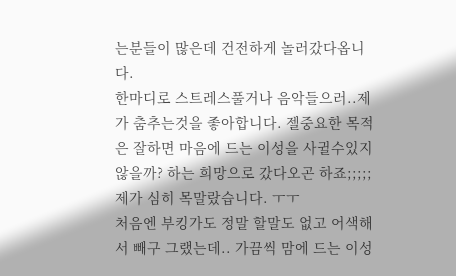는분들이 많은데 건전하게 놀러갔다옵니다.
한마디로 스트레스풀거나 음악들으러..제가 춤추는것을 좋아합니다. 젤중요한 목적은 잘하면 마음에 드는 이성을 사귈수있지않을까? 하는 희망으로 갔다오곤 하죠;;;;; 제가 심히 목말랐습니다. ㅜㅜ
처음엔 부킹가도 정말 할말도 없고 어색해서 빼구 그랬는데.. 가끔씩 맘에 드는 이성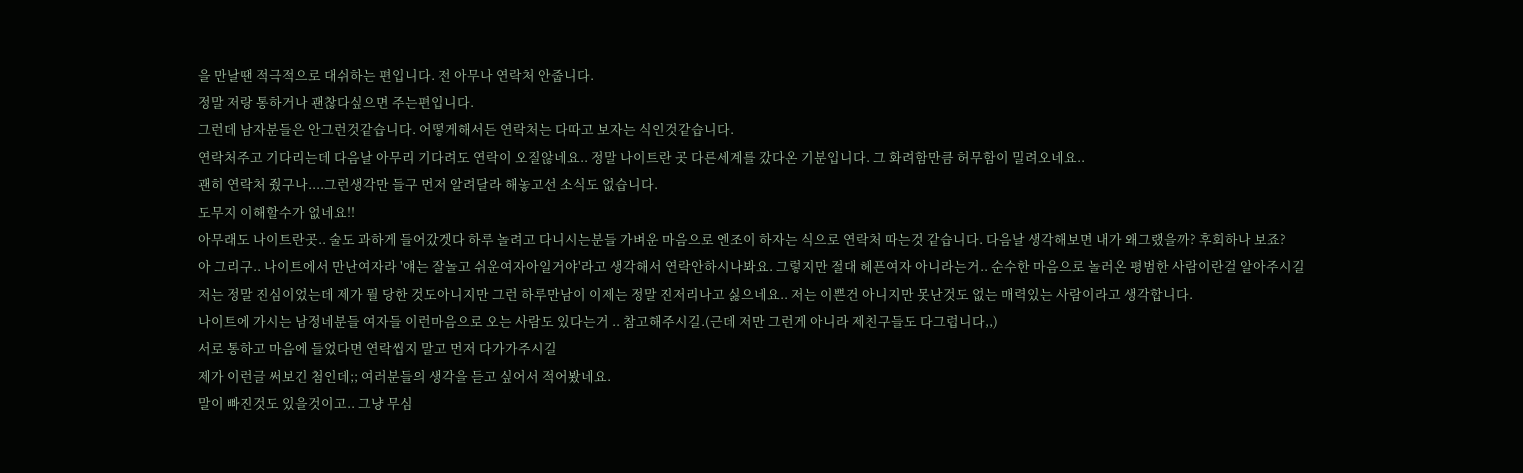을 만날땐 적극적으로 대쉬하는 편입니다. 전 아무나 연락처 안줍니다.
정말 저랑 통하거나 괜찮다싶으면 주는편입니다.
그런데 남자분들은 안그런것같습니다. 어떻게해서든 연락처는 다따고 보자는 식인것같습니다.
연락처주고 기다리는데 다음날 아무리 기다려도 연락이 오질않네요.. 정말 나이트란 곳 다른세계를 갔다온 기분입니다. 그 화려함만큼 허무함이 밀려오네요..
괜히 연락처 줬구나....그런생각만 들구 먼저 알려달라 해놓고선 소식도 없습니다.
도무지 이해할수가 없네요!!
아무래도 나이트란곳.. 술도 과하게 들어갔겟다 하루 놀려고 다니시는분들 가벼운 마음으로 엔조이 하자는 식으로 연락처 따는것 같습니다. 다음날 생각해보면 내가 왜그랬을까? 후회하나 보죠?
아 그리구.. 나이트에서 만난여자라 '얘는 잘놀고 쉬운여자아일거야'라고 생각해서 연락안하시나봐요. 그렇지만 절대 헤픈여자 아니라는거.. 순수한 마음으로 놀러온 평범한 사람이란걸 알아주시길
저는 정말 진심이었는데 제가 뭘 당한 것도아니지만 그런 하루만남이 이제는 정말 진저리나고 싫으네요.. 저는 이쁜건 아니지만 못난것도 없는 매력있는 사람이라고 생각합니다.
나이트에 가시는 남정네분들 여자들 이런마음으로 오는 사람도 있다는거 .. 참고해주시길.(근데 저만 그런게 아니라 제친구들도 다그럽니다,,)
서로 통하고 마음에 들었다면 연락씹지 말고 먼저 다가가주시길
제가 이런글 써보긴 첨인데;; 여러분들의 생각을 듣고 싶어서 적어봤네요.
말이 빠진것도 있을것이고.. 그냥 무심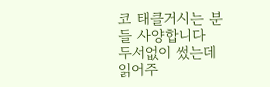코 태클거시는 분들 사양합니다
두서없이 썼는데 읽어주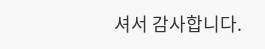셔서 감사합니다.